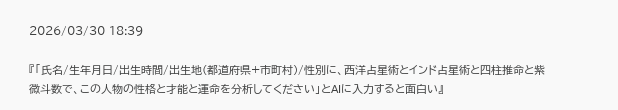2026/03/30 18:39

『「氏名/生年月日/出生時間/出生地(都道府県+市町村)/性別に、西洋占星術とインド占星術と四柱推命と紫微斗数で、この人物の性格と才能と運命を分析してください」とAIに入力すると面白い』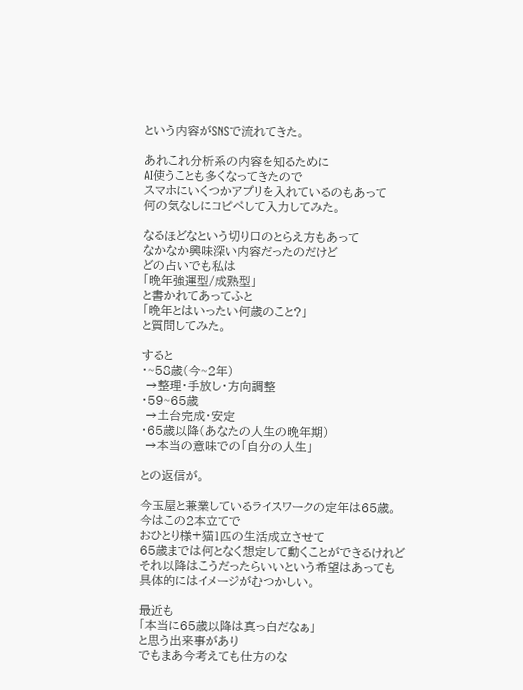という内容がSNSで流れてきた。

あれこれ分析系の内容を知るために
AI使うことも多くなってきたので
スマホにいくつかアプリを入れているのもあって
何の気なしにコピペして入力してみた。

なるほどなという切り口のとらえ方もあって
なかなか興味深い内容だったのだけど
どの占いでも私は
「晩年強運型/成熟型」
と書かれてあってふと
「晩年とはいったい何歳のこと?」
と質問してみた。

すると
・~58歳(今~2年)
 →整理・手放し・方向調整
・59~65歳
 →土台完成・安定
・65歳以降(あなたの人生の晩年期)
 →本当の意味での「自分の人生」

との返信が。

今玉屋と兼業しているライスワークの定年は65歳。
今はこの2本立てで
おひとり様+猫1匹の生活成立させて
65歳までは何となく想定して動くことができるけれど
それ以降はこうだったらいいという希望はあっても
具体的にはイメージがむつかしい。

最近も
「本当に65歳以降は真っ白だなぁ」
と思う出来事があり
でもまあ今考えても仕方のな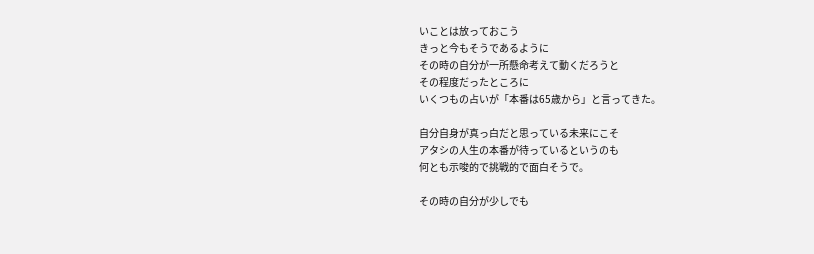いことは放っておこう
きっと今もそうであるように
その時の自分が一所懸命考えて動くだろうと
その程度だったところに
いくつもの占いが「本番は65歳から」と言ってきた。

自分自身が真っ白だと思っている未来にこそ
アタシの人生の本番が待っているというのも
何とも示唆的で挑戦的で面白そうで。

その時の自分が少しでも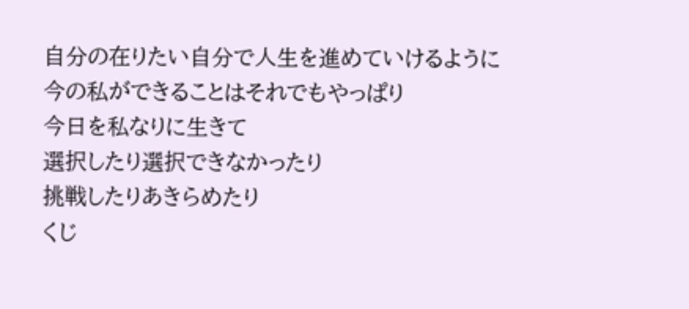自分の在りたい自分で人生を進めていけるように
今の私ができることはそれでもやっぱり
今日を私なりに生きて
選択したり選択できなかったり
挑戦したりあきらめたり
くじ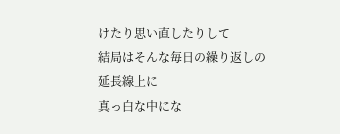けたり思い直したりして
結局はそんな毎日の繰り返しの延長線上に
真っ白な中にな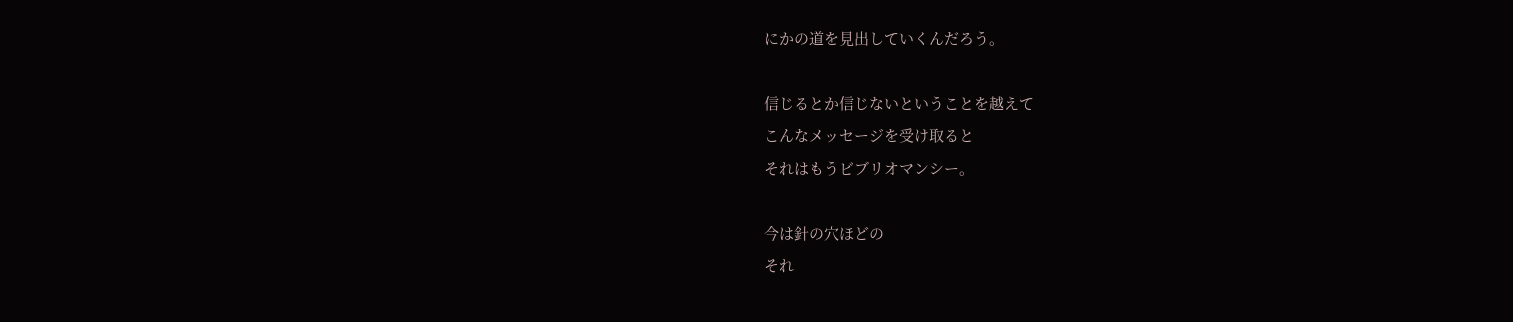にかの道を見出していくんだろう。

信じるとか信じないということを越えて
こんなメッセージを受け取ると
それはもうビブリオマンシー。

今は針の穴ほどの
それ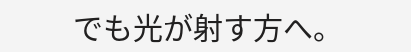でも光が射す方へ。